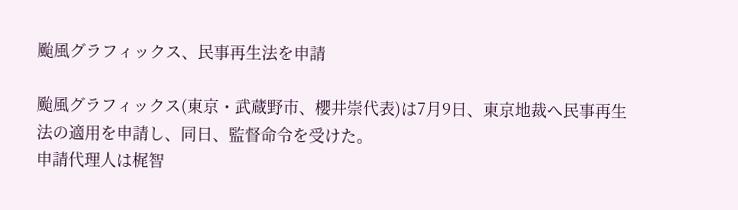颱風グラフィックス、民事再生法を申請

颱風グラフィックス(東京・武蔵野市、櫻井崇代表)は7月9日、東京地裁へ民事再生法の適用を申請し、同日、監督命令を受けた。
申請代理人は梶智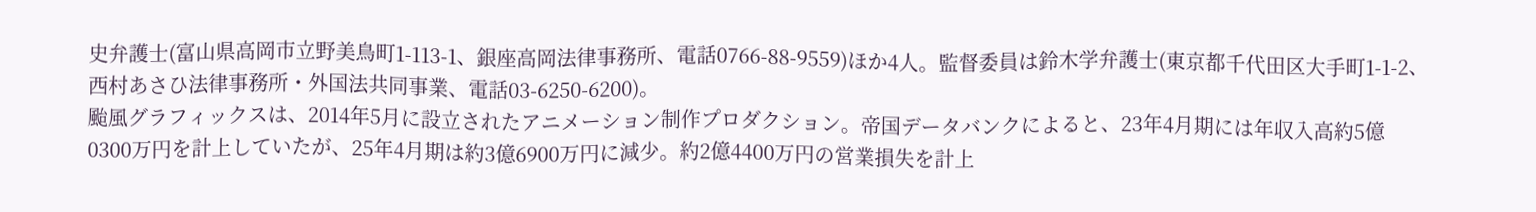史弁護士(富山県高岡市立野美鳥町1-113-1、銀座高岡法律事務所、電話0766-88-9559)ほか4人。監督委員は鈴木学弁護士(東京都千代田区大手町1-1-2、西村あさひ法律事務所・外国法共同事業、電話03-6250-6200)。
颱風グラフィックスは、2014年5月に設立されたアニメーション制作プロダクション。帝国データバンクによると、23年4月期には年収入高約5億0300万円を計上していたが、25年4月期は約3億6900万円に減少。約2億4400万円の営業損失を計上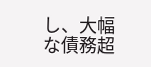し、大幅な債務超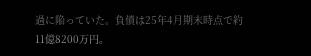過に陥っていた。負債は25年4月期末時点で約11億8200万円。